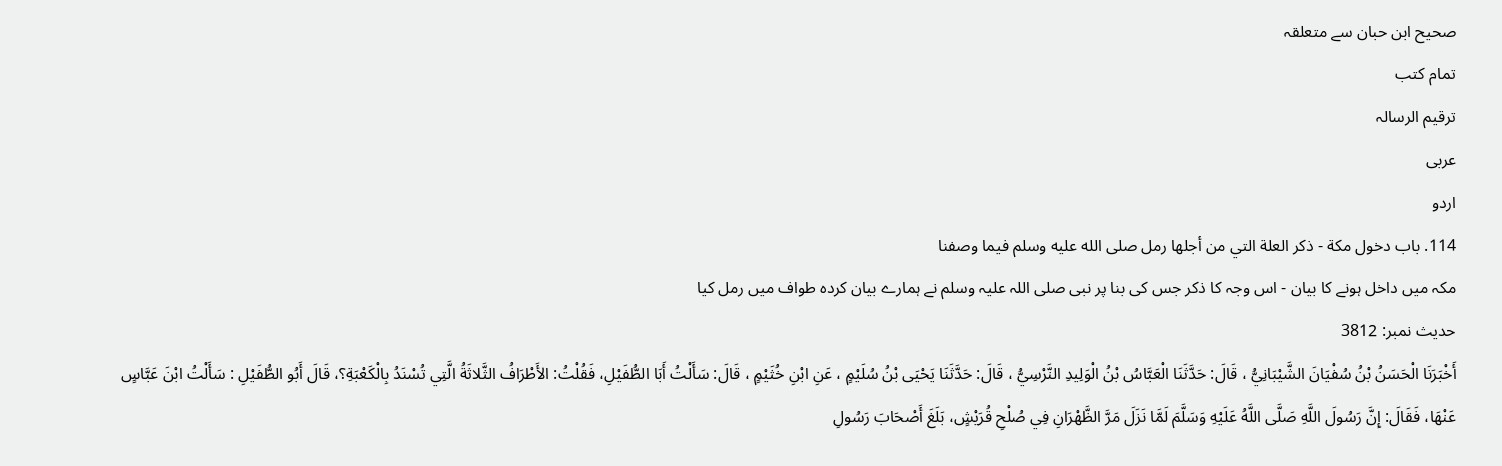صحیح ابن حبان سے متعلقہ
تمام کتب
ترقيم الرسالہ
عربی
اردو
114. باب دخول مكة - ذكر العلة التي من أجلها رمل صلى الله عليه وسلم فيما وصفنا
مکہ میں داخل ہونے کا بیان - اس وجہ کا ذکر جس کی بنا پر نبی صلی اللہ علیہ وسلم نے ہمارے بیان کردہ طواف میں رمل کیا
حدیث نمبر: 3812
أَخْبَرَنَا الْحَسَنُ بْنُ سُفْيَانَ الشَّيْبَانِيُّ ، قَالَ: حَدَّثَنَا الْعَبَّاسُ بْنُ الْوَلِيدِ النَّرْسِيُّ ، قَالَ: حَدَّثَنَا يَحْيَى بْنُ سُلَيْمٍ ، عَنِ ابْنِ خُثَيْمٍ ، قَالَ: سَأَلْتُ أَبَا الطُّفَيْلِ، فَقُلْتُ: الأَطْرَافُ الثَّلاثَةُ الَّتِي تُسْنَدُ بِالْكَعْبَةِ؟، قَالَ أَبُو الطُّفَيْلِ : سَأَلْتُ ابْنَ عَبَّاسٍ عَنْهَا، فَقَالَ: إِنَّ رَسُولَ اللَّهِ صَلَّى اللَّهُ عَلَيْهِ وَسَلَّمَ لَمَّا نَزَلَ مَرَّ الظَّهْرَانِ فِي صُلْحِ قُرَيْشٍ، بَلَغَ أَصْحَابَ رَسُولِ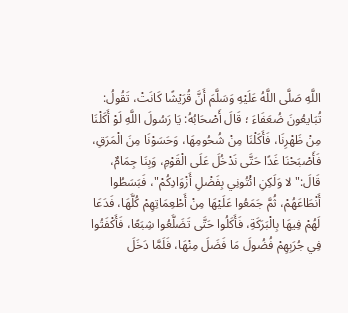اللَّهِ صَلَّى اللَّهُ عَلَيْهِ وَسَلَّمَ أَنَّ قُرَيْشًا كَانَتْ، تَقُولُ: تُبَايعُونَ ضُعَفَاءَ ؛ قَالَ أَصْحَابُهُ: يَا رَسُولَ اللَّهِ لَوْ أَكَلْنَا مِنْ ظَهْرِنَا، فَأَكَلْنَا مِنْ شُحُومِهَا، وَحَسَوْنَا مِنَ الْمَرَقِ، فَأَصْبَحْنَا غَدًا حَتَّى نَدْخُلَ عَلَى الْقَوْمِ، وَبِنَا جِمَامٌ، قَالَ:" لا وَلَكِنِ ائْتُونِي بِفَضْلِ أَزْوَادِكُمْ"، فَبَسَطُوا أَنْطَاعَهُمْ، ثُمَّ جَمَعُوا عَلَيْهَا مِنْ أَطْعِمَاتِهِمْ كُلَّهَا، فَدَعَا لَهُمْ فِيهَا بِالْبَرَكَةِ، فَأَكَلُوا حَتَّى تَضَلَّعُوا شِبَعًا، فَأَكْفَتُوا فِي جُرَبِهِمْ فُضُولَ مَا فَضَلَ مِنْهَا، فَلَمَّا دَخَلَ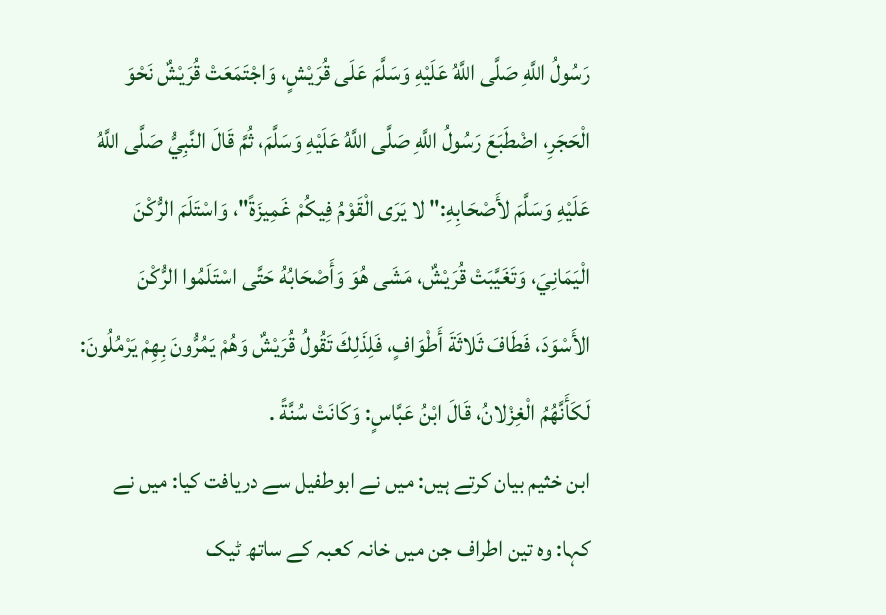رَسُولُ اللَّهِ صَلَّى اللَّهُ عَلَيْهِ وَسَلَّمَ عَلَى قُرَيْشٍ، وَاجْتَمَعَتْ قُرَيْشٌ نَحْوَ الْحَجَرِ، اضْطَبَعَ رَسُولُ اللَّهِ صَلَّى اللَّهُ عَلَيْهِ وَسَلَّمَ، ثُمَّ قَالَ النَّبِيُّ صَلَّى اللَّهُ عَلَيْهِ وَسَلَّمَ لأَصْحَابِهِ:" لا يَرَى الْقَوْمُ فِيكُمْ غَمِيزَةً"، وَاسْتَلَمَ الرُّكْنَ الْيَمَانِيَ، وَتَغَيَّبَتْ قُرَيْشٌ، مَشَى هُوَ وَأَصْحَابُهُ حَتَّى اسْتَلَمُوا الرُّكْنَ الأَسْوَدَ، فَطَافَ ثَلاثَةَ أَطْوَافٍ، فَلِذَلِكَ تَقُولُ قُرَيْشٌ وَهُمْ يَمُرُّونَ بِهِمْ يَرْمُلُونَ: لَكَأَنَّهُمُ الْغِزْلانُ، قَالَ ابْنُ عَبَّاسٍ: وَكَانَتْ سُنَّةً .
ابن خثیم بیان کرتے ہیں: میں نے ابوطفیل سے دریافت کیا: میں نے کہا: وہ تین اطراف جن میں خانہ کعبہ کے ساتھ ٹیک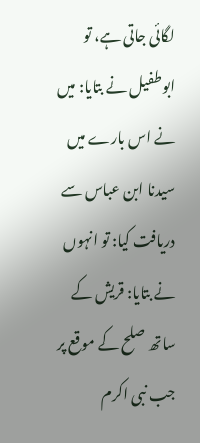لگائی جاتی ہے، تو ابوطفیل نے بتایا: میں نے اس بارے میں سیدنا ابن عباس سے دریافت کیا: تو انہوں نے بتایا: قریش کے ساتھ صلح کے موقع پر جب نبی اکرم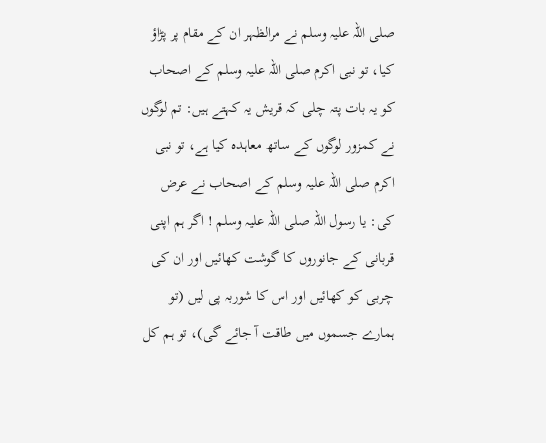صلی اللہ علیہ وسلم نے مرالظہر ان کے مقام پر پڑاؤ کیا، تو نبی اکرم صلی اللہ علیہ وسلم کے اصحاب کو یہ بات پتہ چلی کہ قریش یہ کہتے ہیں: تم لوگوں نے کمزور لوگوں کے ساتھ معاہدہ کیا ہے، تو نبی اکرم صلی اللہ علیہ وسلم کے اصحاب نے عرض کی: یا رسول اللہ صلی اللہ علیہ وسلم ! اگر ہم اپنی قربانی کے جانوروں کا گوشت کھائیں اور ان کی چربی کو کھائیں اور اس کا شوربہ پی لیں (تو ہمارے جسموں میں طاقت آ جائے گی)، تو ہم کل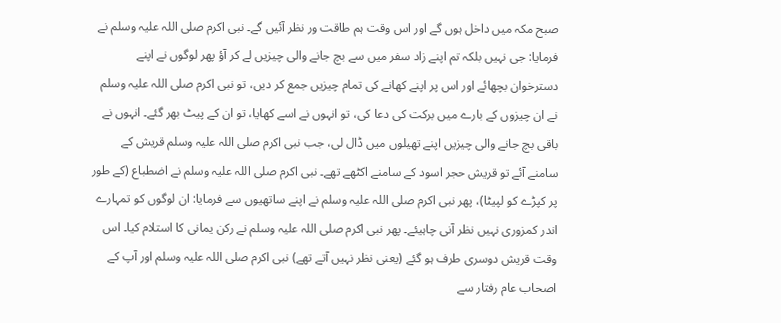صبح مکہ میں داخل ہوں گے اور اس وقت ہم طاقت ور نظر آئیں گے۔ نبی اکرم صلی اللہ علیہ وسلم نے فرمایا: جی نہیں بلکہ تم اپنے زاد سفر میں سے بچ جانے والی چیزیں لے کر آؤ پھر لوگوں نے اپنے دسترخوان بچھائے اور اس پر اپنے کھانے کی تمام چیزیں جمع کر دیں، تو نبی اکرم صلی اللہ علیہ وسلم نے ان چیزوں کے بارے میں برکت کی دعا کی، تو انہوں نے اسے کھایا، تو ان کے پیٹ بھر گئے۔ انہوں نے باقی بچ جانے والی چیزیں اپنے تھیلوں میں ڈال لی، جب نبی اکرم صلی اللہ علیہ وسلم قریش کے سامنے آئے تو قریش حجر اسود کے سامنے اکٹھے تھے۔ نبی اکرم صلی اللہ علیہ وسلم نے اضطباع (کے طور پر کپڑے کو لپیٹا)، پھر نبی اکرم صلی اللہ علیہ وسلم نے اپنے ساتھیوں سے فرمایا: ان لوگوں کو تمہارے اندر کمزوری نہیں نظر آنی چاہیئے۔ پھر نبی اکرم صلی اللہ علیہ وسلم نے رکن یمانی کا استلام کیا۔ اس وقت قریش دوسری طرف ہو گئے (یعنی نظر نہیں آتے تھے) نبی اکرم صلی اللہ علیہ وسلم اور آپ کے اصحاب عام رفتار سے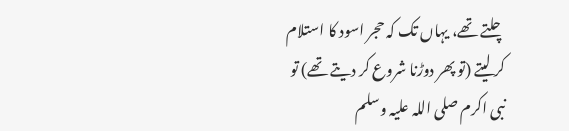چلتے تھے، یہاں تک کہ حجر اسود کا استلام کر لیتے (تو پھر دوڑنا شروع کر دیتے تھے) تو نبی اکرم صلی اللہ علیہ وسلم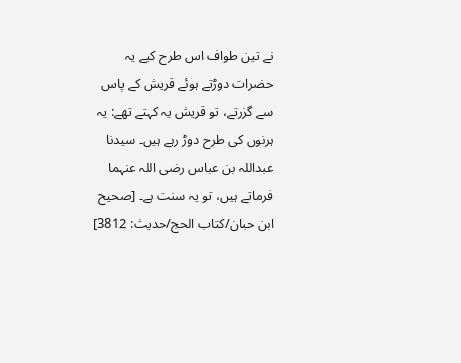نے تین طواف اس طرح کیے یہ حضرات دوڑتے ہوئے قریش کے پاس سے گزرتے، تو قریش یہ کہتے تھے: یہ ہرنوں کی طرح دوڑ رہے ہیں۔ سیدنا عبداللہ بن عباس رضی اللہ عنہما فرماتے ہیں، تو یہ سنت ہے۔ [صحیح ابن حبان/كتاب الحج/حدیث: 3812]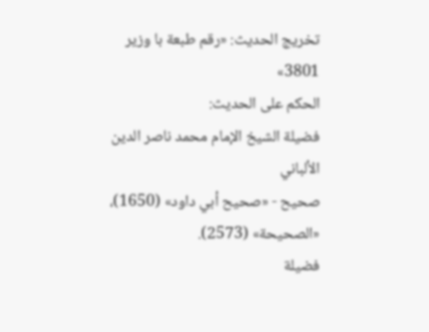تخریج الحدیث: «رقم طبعة با وزير 3801»
الحكم على الحديث:
فضيلة الشيخ الإمام محمد ناصر الدين الألباني
صحيح - «صحيح أبي داود» (1650)، «الصحيحة» (2573).
فضيلة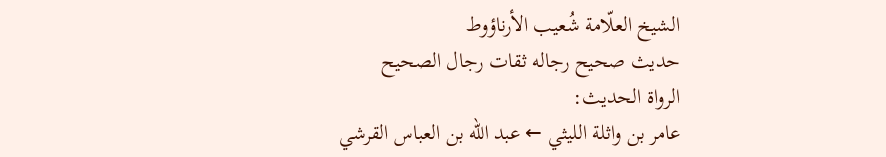الشيخ العلّامة شُعيب الأرناؤوط
حديث صحيح رجاله ثقات رجال الصحيح
الرواة الحديث:
عامر بن واثلة الليثي ← عبد الله بن العباس القرشي